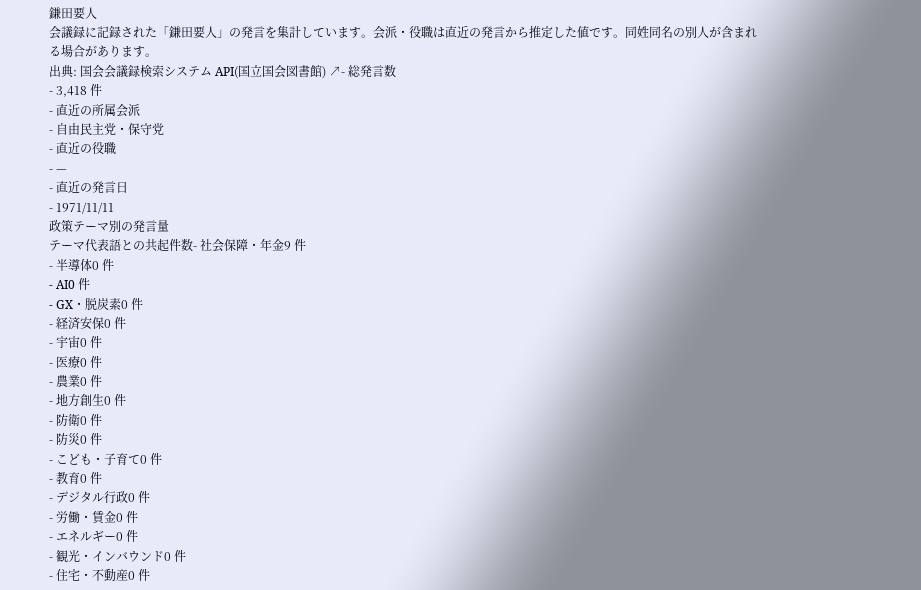鎌田要人
会議録に記録された「鎌田要人」の発言を集計しています。会派・役職は直近の発言から推定した値です。同姓同名の別人が含まれる場合があります。
出典: 国会会議録検索システム API(国立国会図書館) ↗- 総発言数
- 3,418 件
- 直近の所属会派
- 自由民主党・保守党
- 直近の役職
- —
- 直近の発言日
- 1971/11/11
政策テーマ別の発言量
テーマ代表語との共起件数- 社会保障・年金9 件
- 半導体0 件
- AI0 件
- GX・脱炭素0 件
- 経済安保0 件
- 宇宙0 件
- 医療0 件
- 農業0 件
- 地方創生0 件
- 防衛0 件
- 防災0 件
- こども・子育て0 件
- 教育0 件
- デジタル行政0 件
- 労働・賃金0 件
- エネルギー0 件
- 観光・インバウンド0 件
- 住宅・不動産0 件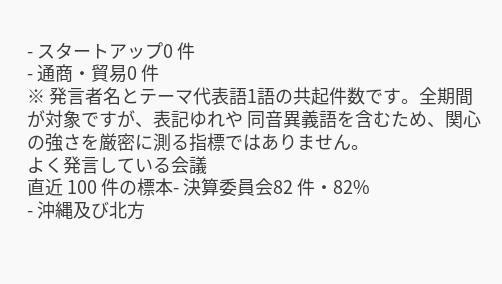- スタートアップ0 件
- 通商・貿易0 件
※ 発言者名とテーマ代表語1語の共起件数です。全期間が対象ですが、表記ゆれや 同音異義語を含むため、関心の強さを厳密に測る指標ではありません。
よく発言している会議
直近 100 件の標本- 決算委員会82 件・82%
- 沖縄及び北方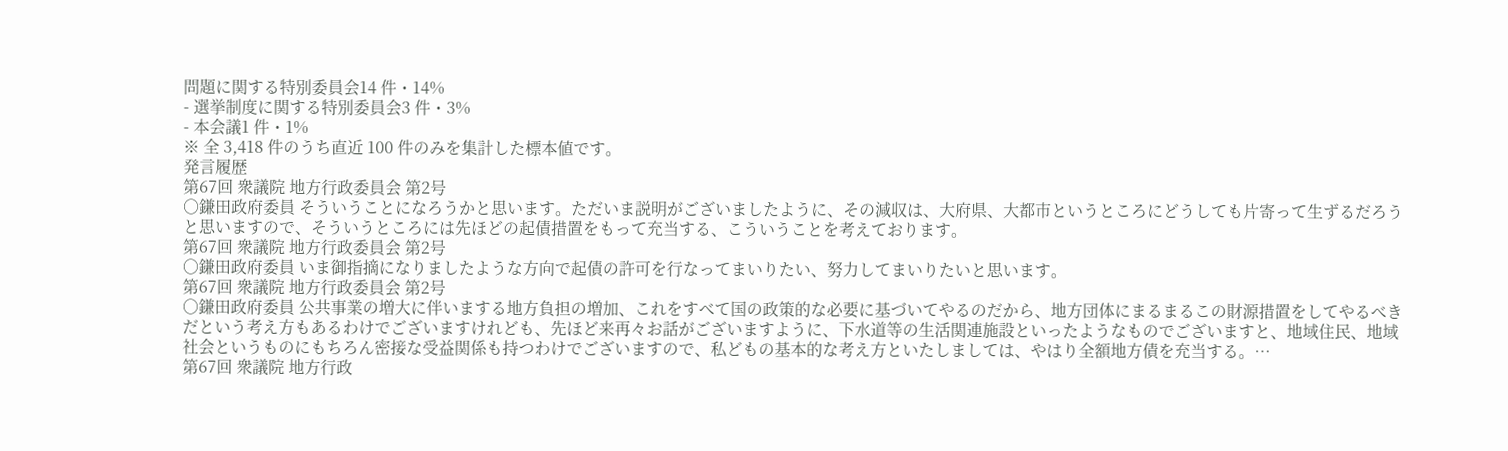問題に関する特別委員会14 件・14%
- 選挙制度に関する特別委員会3 件・3%
- 本会議1 件・1%
※ 全 3,418 件のうち直近 100 件のみを集計した標本値です。
発言履歴
第67回 衆議院 地方行政委員会 第2号
○鎌田政府委員 そういうことになろうかと思います。ただいま説明がございましたように、その減収は、大府県、大都市というところにどうしても片寄って生ずるだろうと思いますので、そういうところには先ほどの起債措置をもって充当する、こういうことを考えております。
第67回 衆議院 地方行政委員会 第2号
○鎌田政府委員 いま御指摘になりましたような方向で起債の許可を行なってまいりたい、努力してまいりたいと思います。
第67回 衆議院 地方行政委員会 第2号
○鎌田政府委員 公共事業の増大に伴いまする地方負担の増加、これをすべて国の政策的な必要に基づいてやるのだから、地方団体にまるまるこの財源措置をしてやるべきだという考え方もあるわけでございますけれども、先ほど来再々お話がございますように、下水道等の生活関連施設といったようなものでございますと、地域住民、地域社会というものにもちろん密接な受益関係も持つわけでございますので、私どもの基本的な考え方といたしましては、やはり全額地方債を充当する。…
第67回 衆議院 地方行政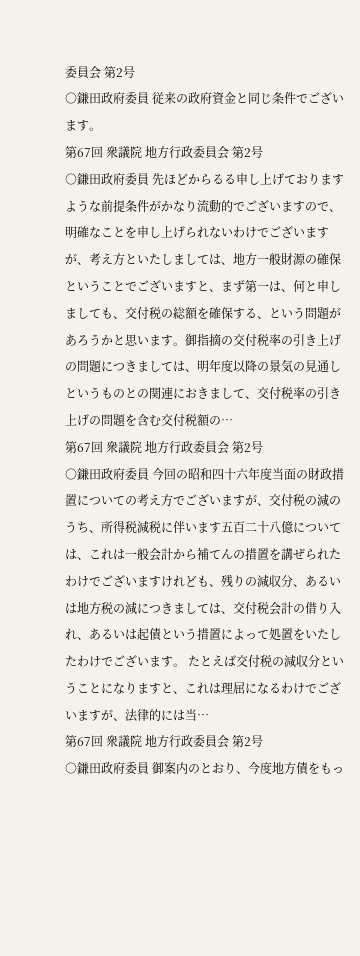委員会 第2号
○鎌田政府委員 従来の政府資金と同じ条件でございます。
第67回 衆議院 地方行政委員会 第2号
○鎌田政府委員 先ほどからるる申し上げておりますような前提条件がかなり流動的でございますので、明確なことを申し上げられないわけでございますが、考え方といたしましては、地方一般財源の確保ということでございますと、まず第一は、何と申しましても、交付税の総額を確保する、という問題があろうかと思います。御指摘の交付税率の引き上げの問題につきましては、明年度以降の景気の見通しというものとの関連におきまして、交付税率の引き上げの問題を含む交付税額の…
第67回 衆議院 地方行政委員会 第2号
○鎌田政府委員 今回の昭和四十六年度当面の財政措置についての考え方でございますが、交付税の減のうち、所得税減税に伴います五百二十八億については、これは一般会計から補てんの措置を講ぜられたわけでございますけれども、残りの減収分、あるいは地方税の減につきましては、交付税会計の借り入れ、あるいは起債という措置によって処置をいたしたわけでございます。 たとえば交付税の減収分ということになりますと、これは理屈になるわけでございますが、法律的には当…
第67回 衆議院 地方行政委員会 第2号
○鎌田政府委員 御案内のとおり、今度地方債をもっ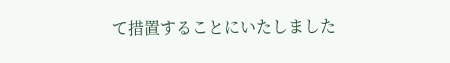て措置することにいたしました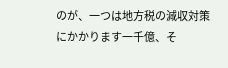のが、一つは地方税の減収対策にかかります一千億、そ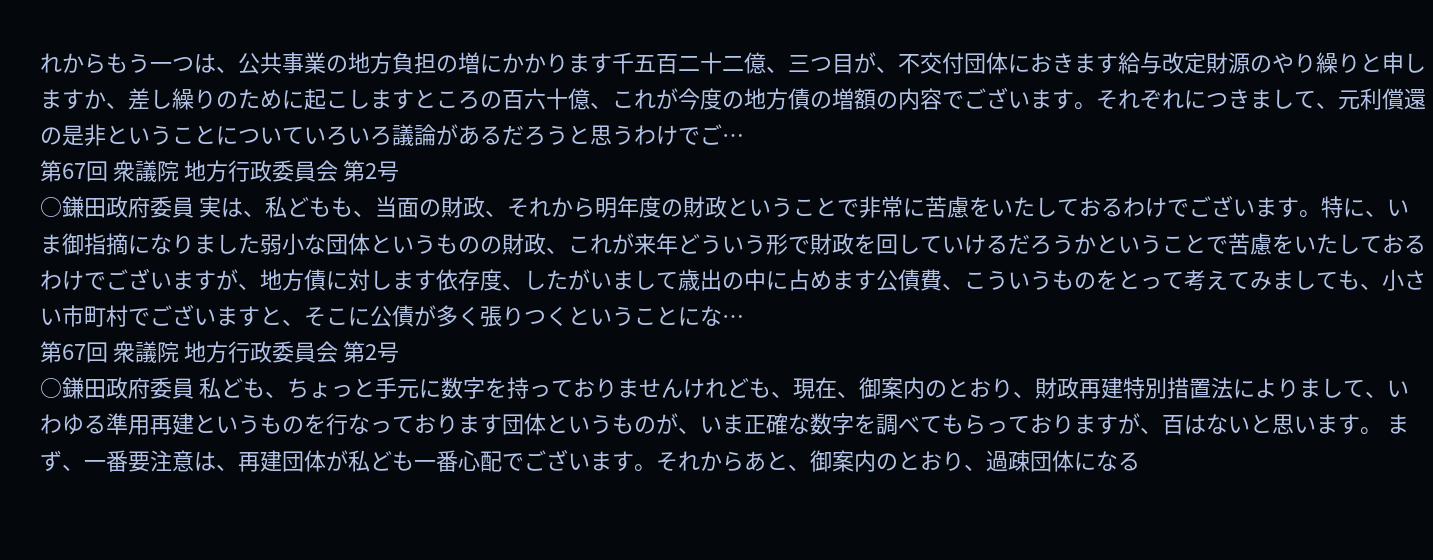れからもう一つは、公共事業の地方負担の増にかかります千五百二十二億、三つ目が、不交付団体におきます給与改定財源のやり繰りと申しますか、差し繰りのために起こしますところの百六十億、これが今度の地方債の増額の内容でございます。それぞれにつきまして、元利償還の是非ということについていろいろ議論があるだろうと思うわけでご…
第67回 衆議院 地方行政委員会 第2号
○鎌田政府委員 実は、私どもも、当面の財政、それから明年度の財政ということで非常に苦慮をいたしておるわけでございます。特に、いま御指摘になりました弱小な団体というものの財政、これが来年どういう形で財政を回していけるだろうかということで苦慮をいたしておるわけでございますが、地方債に対します依存度、したがいまして歳出の中に占めます公債費、こういうものをとって考えてみましても、小さい市町村でございますと、そこに公債が多く張りつくということにな…
第67回 衆議院 地方行政委員会 第2号
○鎌田政府委員 私ども、ちょっと手元に数字を持っておりませんけれども、現在、御案内のとおり、財政再建特別措置法によりまして、いわゆる準用再建というものを行なっております団体というものが、いま正確な数字を調べてもらっておりますが、百はないと思います。 まず、一番要注意は、再建団体が私ども一番心配でございます。それからあと、御案内のとおり、過疎団体になる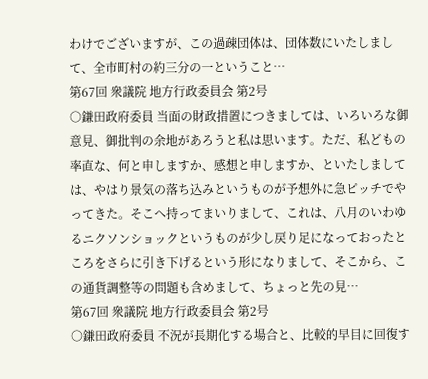わけでございますが、この過疎団体は、団体数にいたしまして、全市町村の約三分の一ということ…
第67回 衆議院 地方行政委員会 第2号
○鎌田政府委員 当面の財政措置につきましては、いろいろな御意見、御批判の余地があろうと私は思います。ただ、私どもの率直な、何と申しますか、感想と申しますか、といたしましては、やはり景気の落ち込みというものが予想外に急ピッチでやってきた。そこへ持ってまいりまして、これは、八月のいわゆるニクソンショックというものが少し戻り足になっておったところをさらに引き下げるという形になりまして、そこから、この通貨調整等の問題も含めまして、ちょっと先の見…
第67回 衆議院 地方行政委員会 第2号
○鎌田政府委員 不況が長期化する場合と、比較的早目に回復す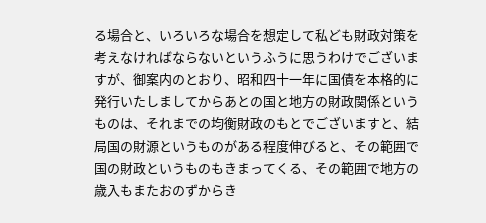る場合と、いろいろな場合を想定して私ども財政対策を考えなければならないというふうに思うわけでございますが、御案内のとおり、昭和四十一年に国債を本格的に発行いたしましてからあとの国と地方の財政関係というものは、それまでの均衡財政のもとでございますと、結局国の財源というものがある程度伸びると、その範囲で国の財政というものもきまってくる、その範囲で地方の歳入もまたおのずからき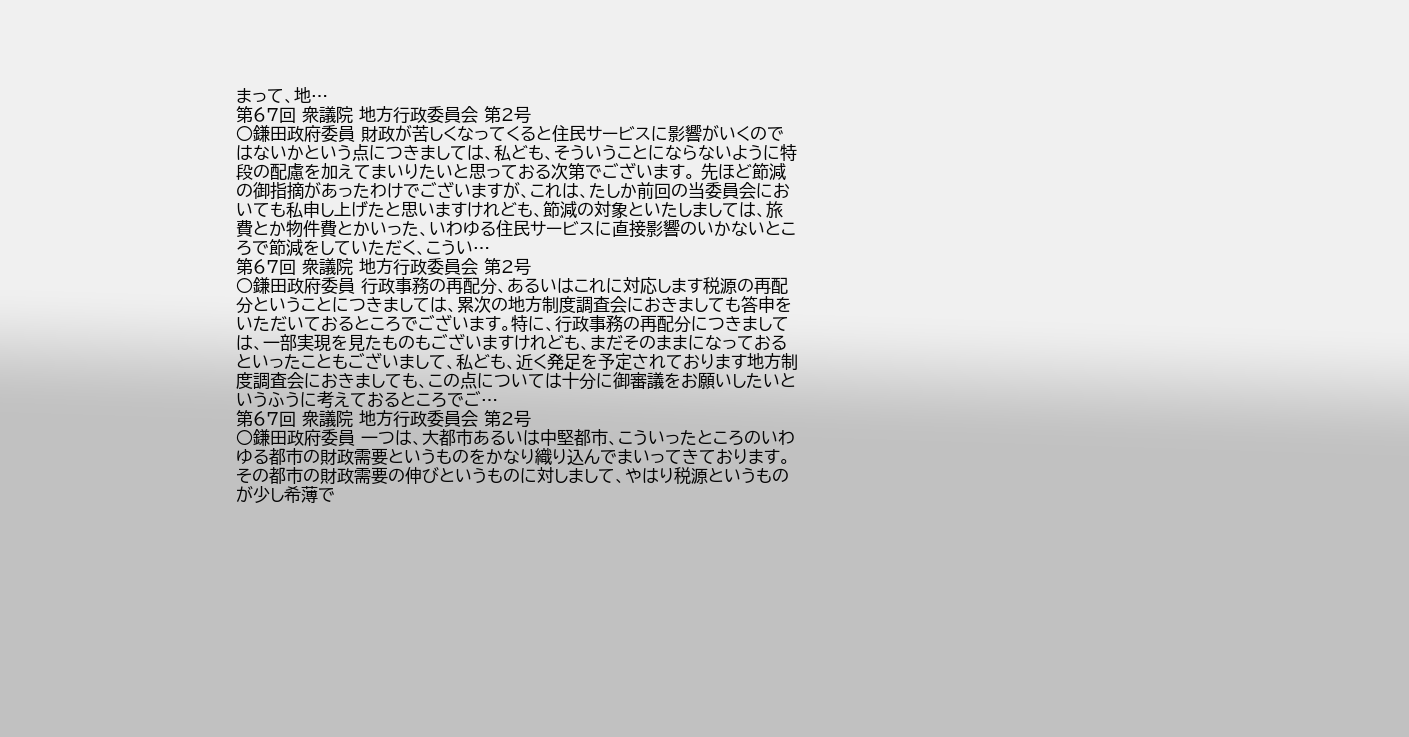まって、地…
第67回 衆議院 地方行政委員会 第2号
○鎌田政府委員 財政が苦しくなってくると住民サービスに影響がいくのではないかという点につきましては、私ども、そういうことにならないように特段の配慮を加えてまいりたいと思っておる次第でございます。 先ほど節減の御指摘があったわけでございますが、これは、たしか前回の当委員会においても私申し上げたと思いますけれども、節減の対象といたしましては、旅費とか物件費とかいった、いわゆる住民サービスに直接影響のいかないところで節減をしていただく、こうい…
第67回 衆議院 地方行政委員会 第2号
○鎌田政府委員 行政事務の再配分、あるいはこれに対応します税源の再配分ということにつきましては、累次の地方制度調査会におきましても答申をいただいておるところでございます。特に、行政事務の再配分につきましては、一部実現を見たものもございますけれども、まだそのままになっておるといったこともございまして、私ども、近く発足を予定されております地方制度調査会におきましても、この点については十分に御審議をお願いしたいというふうに考えておるところでご…
第67回 衆議院 地方行政委員会 第2号
○鎌田政府委員 一つは、大都市あるいは中堅都市、こういったところのいわゆる都市の財政需要というものをかなり織り込んでまいってきております。その都市の財政需要の伸びというものに対しまして、やはり税源というものが少し希薄で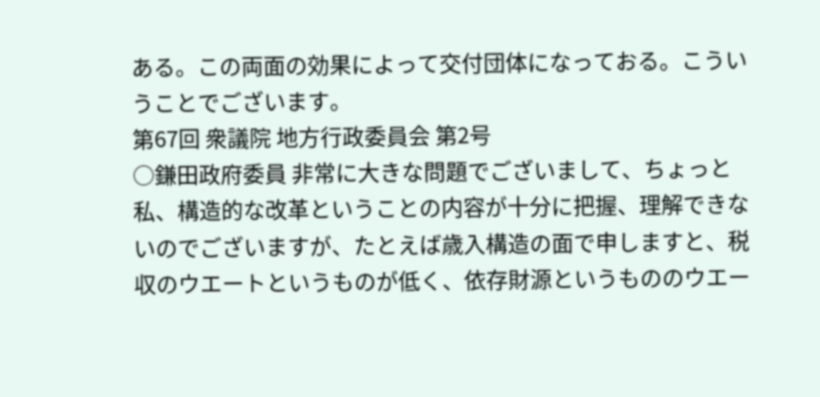ある。この両面の効果によって交付団体になっておる。こういうことでございます。
第67回 衆議院 地方行政委員会 第2号
○鎌田政府委員 非常に大きな問題でございまして、ちょっと私、構造的な改革ということの内容が十分に把握、理解できないのでございますが、たとえば歳入構造の面で申しますと、税収のウエートというものが低く、依存財源というもののウエー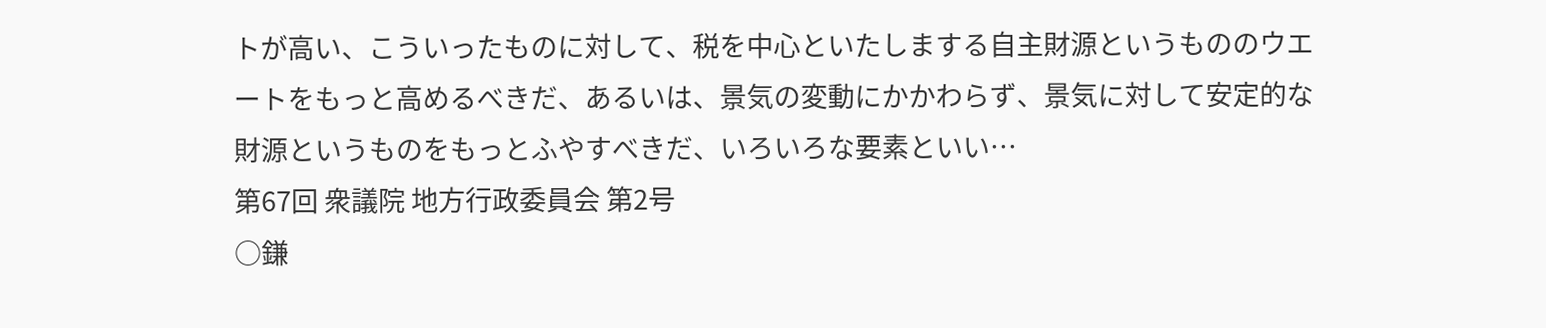トが高い、こういったものに対して、税を中心といたしまする自主財源というもののウエートをもっと高めるべきだ、あるいは、景気の変動にかかわらず、景気に対して安定的な財源というものをもっとふやすべきだ、いろいろな要素といい…
第67回 衆議院 地方行政委員会 第2号
○鎌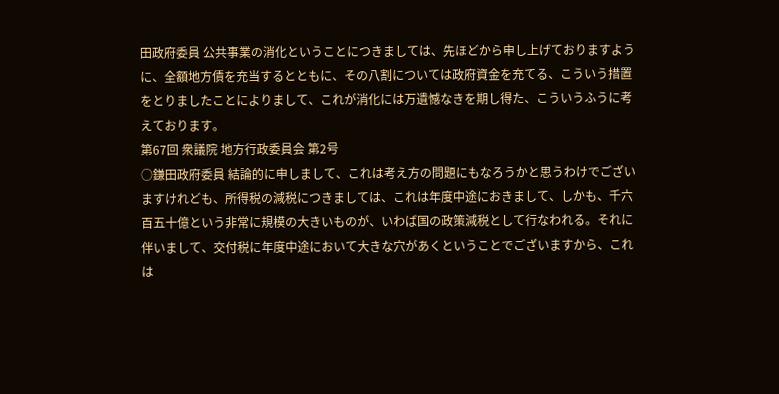田政府委員 公共事業の消化ということにつきましては、先ほどから申し上げておりますように、全額地方債を充当するとともに、その八割については政府資金を充てる、こういう措置をとりましたことによりまして、これが消化には万遺憾なきを期し得た、こういうふうに考えております。
第67回 衆議院 地方行政委員会 第2号
○鎌田政府委員 結論的に申しまして、これは考え方の問題にもなろうかと思うわけでございますけれども、所得税の減税につきましては、これは年度中途におきまして、しかも、千六百五十億という非常に規模の大きいものが、いわば国の政策減税として行なわれる。それに伴いまして、交付税に年度中途において大きな穴があくということでございますから、これは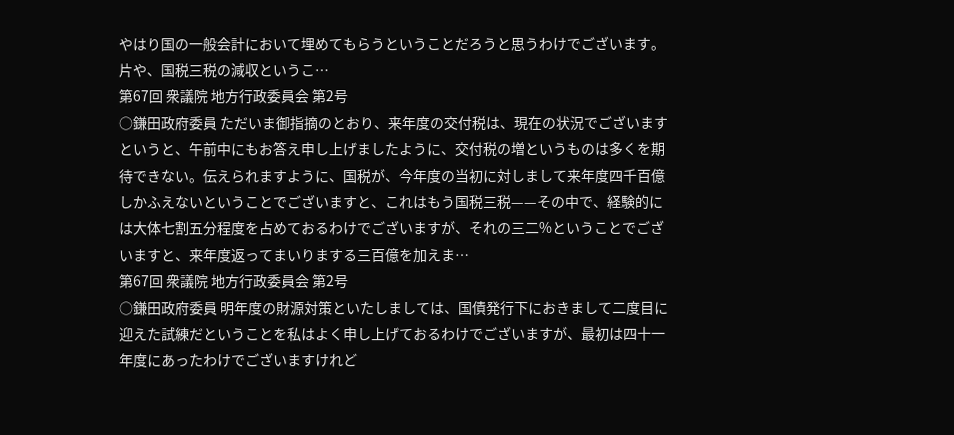やはり国の一般会計において埋めてもらうということだろうと思うわけでございます。 片や、国税三税の減収というこ…
第67回 衆議院 地方行政委員会 第2号
○鎌田政府委員 ただいま御指摘のとおり、来年度の交付税は、現在の状況でございますというと、午前中にもお答え申し上げましたように、交付税の増というものは多くを期待できない。伝えられますように、国税が、今年度の当初に対しまして来年度四千百億しかふえないということでございますと、これはもう国税三税——その中で、経験的には大体七割五分程度を占めておるわけでございますが、それの三二%ということでございますと、来年度返ってまいりまする三百億を加えま…
第67回 衆議院 地方行政委員会 第2号
○鎌田政府委員 明年度の財源対策といたしましては、国債発行下におきまして二度目に迎えた試練だということを私はよく申し上げておるわけでございますが、最初は四十一年度にあったわけでございますけれど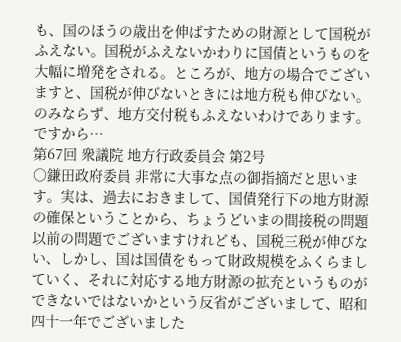も、国のほうの歳出を伸ばすための財源として国税がふえない。国税がふえないかわりに国債というものを大幅に増発をされる。ところが、地方の場合でございますと、国税が伸びないときには地方税も伸びない。のみならず、地方交付税もふえないわけであります。ですから…
第67回 衆議院 地方行政委員会 第2号
○鎌田政府委員 非常に大事な点の御指摘だと思います。実は、過去におきまして、国債発行下の地方財源の確保ということから、ちょうどいまの間接税の問題以前の問題でございますけれども、国税三税が伸びない、しかし、国は国債をもって財政規模をふくらましていく、それに対応する地方財源の拡充というものができないではないかという反省がございまして、昭和四十一年でございました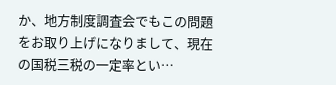か、地方制度調査会でもこの問題をお取り上げになりまして、現在の国税三税の一定率とい…